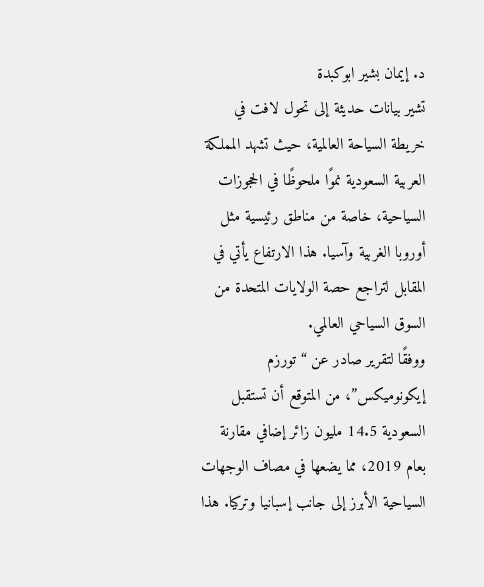د. إيمان بشير ابوكبدة
تشير بيانات حديثة إلى تحول لافت في خريطة السياحة العالمية، حيث تشهد المملكة العربية السعودية نموًا ملحوظًا في الحجوزات السياحية، خاصة من مناطق رئيسية مثل أوروبا الغربية وآسيا. هذا الارتفاع يأتي في المقابل لتراجع حصة الولايات المتحدة من السوق السياحي العالمي.
ووفقًا لتقرير صادر عن “تورزم إيكونوميكس”، من المتوقع أن تستقبل السعودية 14.5 مليون زائر إضافي مقارنة بعام 2019، مما يضعها في مصاف الوجهات السياحية الأبرز إلى جانب إسبانيا وتركيا. هذا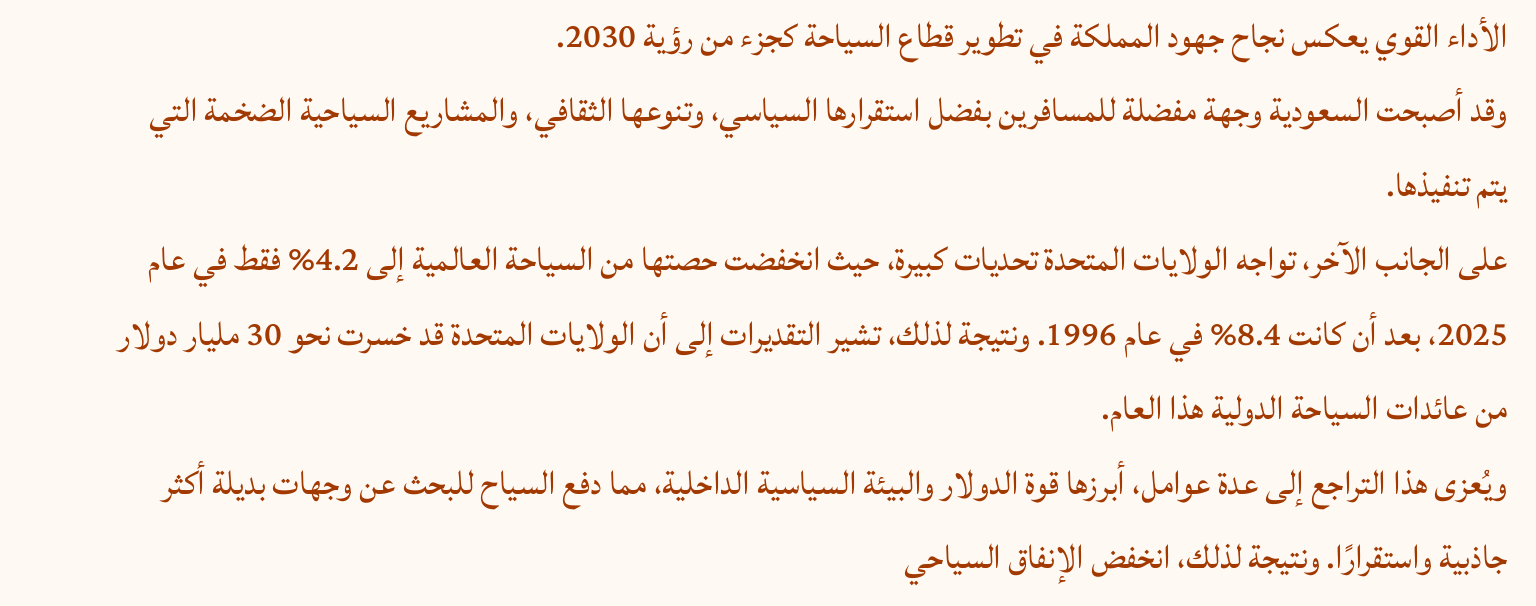الأداء القوي يعكس نجاح جهود المملكة في تطوير قطاع السياحة كجزء من رؤية 2030.
وقد أصبحت السعودية وجهة مفضلة للمسافرين بفضل استقرارها السياسي، وتنوعها الثقافي، والمشاريع السياحية الضخمة التي يتم تنفيذها.
على الجانب الآخر، تواجه الولايات المتحدة تحديات كبيرة، حيث انخفضت حصتها من السياحة العالمية إلى 4.2% فقط في عام 2025، بعد أن كانت 8.4% في عام 1996. ونتيجة لذلك، تشير التقديرات إلى أن الولايات المتحدة قد خسرت نحو 30 مليار دولار من عائدات السياحة الدولية هذا العام.
ويُعزى هذا التراجع إلى عدة عوامل، أبرزها قوة الدولار والبيئة السياسية الداخلية، مما دفع السياح للبحث عن وجهات بديلة أكثر جاذبية واستقرارًا. ونتيجة لذلك، انخفض الإنفاق السياحي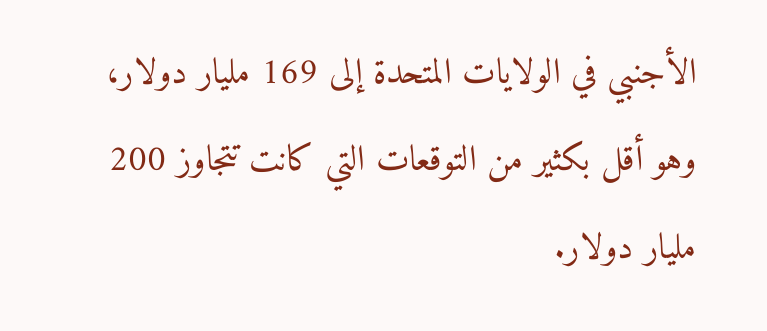الأجنبي في الولايات المتحدة إلى 169 مليار دولار، وهو أقل بكثير من التوقعات التي كانت تتجاوز 200 مليار دولار.